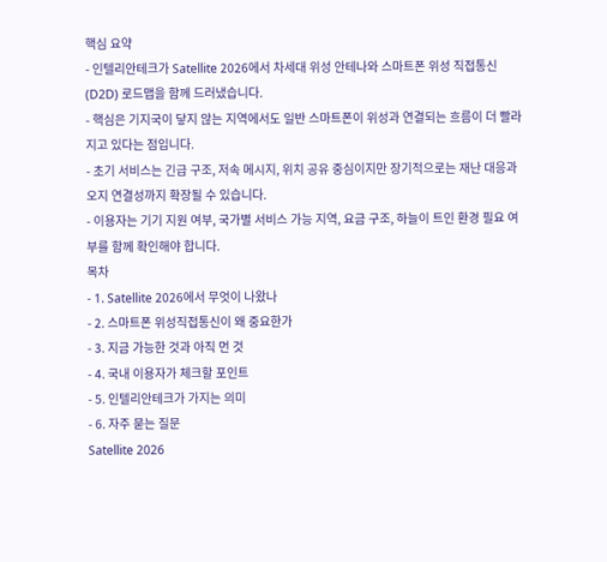핵심 요약
- 인텔리안테크가 Satellite 2026에서 차세대 위성 안테나와 스마트폰 위성 직접통신(D2D) 로드맵을 함께 드러냈습니다.
- 핵심은 기지국이 닿지 않는 지역에서도 일반 스마트폰이 위성과 연결되는 흐름이 더 빨라지고 있다는 점입니다.
- 초기 서비스는 긴급 구조, 저속 메시지, 위치 공유 중심이지만 장기적으로는 재난 대응과 오지 연결성까지 확장될 수 있습니다.
- 이용자는 기기 지원 여부, 국가별 서비스 가능 지역, 요금 구조, 하늘이 트인 환경 필요 여부를 함께 확인해야 합니다.
목차
- 1. Satellite 2026에서 무엇이 나왔나
- 2. 스마트폰 위성직접통신이 왜 중요한가
- 3. 지금 가능한 것과 아직 먼 것
- 4. 국내 이용자가 체크할 포인트
- 5. 인텔리안테크가 가지는 의미
- 6. 자주 묻는 질문
Satellite 2026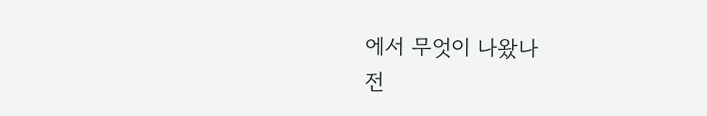에서 무엇이 나왔나
전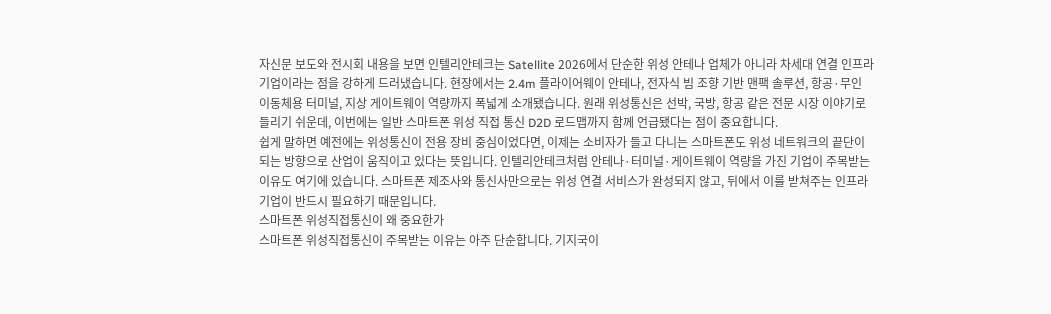자신문 보도와 전시회 내용을 보면 인텔리안테크는 Satellite 2026에서 단순한 위성 안테나 업체가 아니라 차세대 연결 인프라 기업이라는 점을 강하게 드러냈습니다. 현장에서는 2.4m 플라이어웨이 안테나, 전자식 빔 조향 기반 맨팩 솔루션, 항공·무인 이동체용 터미널, 지상 게이트웨이 역량까지 폭넓게 소개됐습니다. 원래 위성통신은 선박, 국방, 항공 같은 전문 시장 이야기로 들리기 쉬운데, 이번에는 일반 스마트폰 위성 직접 통신 D2D 로드맵까지 함께 언급됐다는 점이 중요합니다.
쉽게 말하면 예전에는 위성통신이 전용 장비 중심이었다면, 이제는 소비자가 들고 다니는 스마트폰도 위성 네트워크의 끝단이 되는 방향으로 산업이 움직이고 있다는 뜻입니다. 인텔리안테크처럼 안테나·터미널·게이트웨이 역량을 가진 기업이 주목받는 이유도 여기에 있습니다. 스마트폰 제조사와 통신사만으로는 위성 연결 서비스가 완성되지 않고, 뒤에서 이를 받쳐주는 인프라 기업이 반드시 필요하기 때문입니다.
스마트폰 위성직접통신이 왜 중요한가
스마트폰 위성직접통신이 주목받는 이유는 아주 단순합니다. 기지국이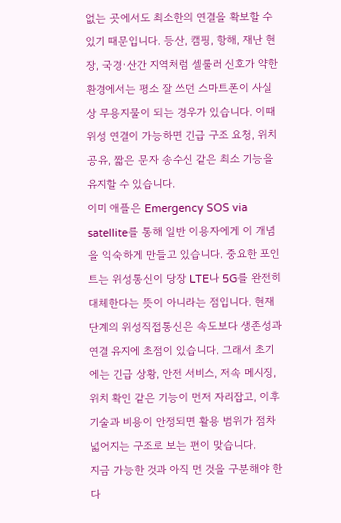없는 곳에서도 최소한의 연결을 확보할 수 있기 때문입니다. 등산, 캠핑, 항해, 재난 현장, 국경·산간 지역처럼 셀룰러 신호가 약한 환경에서는 평소 잘 쓰던 스마트폰이 사실상 무용지물이 되는 경우가 있습니다. 이때 위성 연결이 가능하면 긴급 구조 요청, 위치 공유, 짧은 문자 송수신 같은 최소 기능을 유지할 수 있습니다.
이미 애플은 Emergency SOS via satellite를 통해 일반 이용자에게 이 개념을 익숙하게 만들고 있습니다. 중요한 포인트는 위성통신이 당장 LTE나 5G를 완전히 대체한다는 뜻이 아니라는 점입니다. 현재 단계의 위성직접통신은 속도보다 생존성과 연결 유지에 초점이 있습니다. 그래서 초기에는 긴급 상황, 안전 서비스, 저속 메시징, 위치 확인 같은 기능이 먼저 자리잡고, 이후 기술과 비용이 안정되면 활용 범위가 점차 넓어지는 구조로 보는 편이 맞습니다.
지금 가능한 것과 아직 먼 것을 구분해야 한다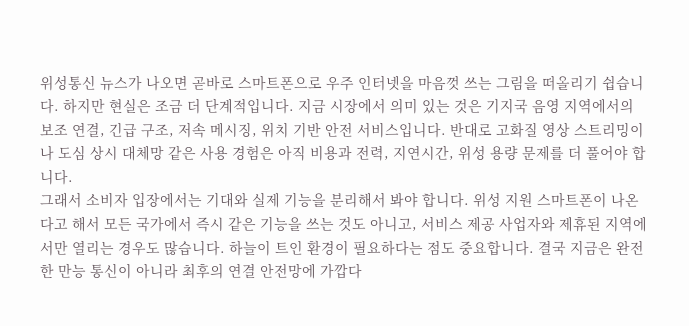위성통신 뉴스가 나오면 곧바로 스마트폰으로 우주 인터넷을 마음껏 쓰는 그림을 떠올리기 쉽습니다. 하지만 현실은 조금 더 단계적입니다. 지금 시장에서 의미 있는 것은 기지국 음영 지역에서의 보조 연결, 긴급 구조, 저속 메시징, 위치 기반 안전 서비스입니다. 반대로 고화질 영상 스트리밍이나 도심 상시 대체망 같은 사용 경험은 아직 비용과 전력, 지연시간, 위성 용량 문제를 더 풀어야 합니다.
그래서 소비자 입장에서는 기대와 실제 기능을 분리해서 봐야 합니다. 위성 지원 스마트폰이 나온다고 해서 모든 국가에서 즉시 같은 기능을 쓰는 것도 아니고, 서비스 제공 사업자와 제휴된 지역에서만 열리는 경우도 많습니다. 하늘이 트인 환경이 필요하다는 점도 중요합니다. 결국 지금은 완전한 만능 통신이 아니라 최후의 연결 안전망에 가깝다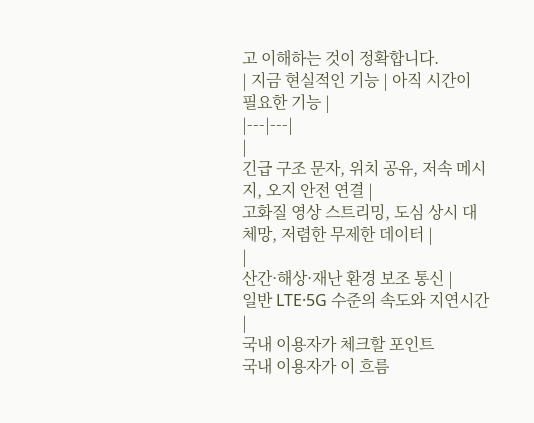고 이해하는 것이 정확합니다.
| 지금 현실적인 기능 | 아직 시간이 필요한 기능 |
|---|---|
|
긴급 구조 문자, 위치 공유, 저속 메시지, 오지 안전 연결 |
고화질 영상 스트리밍, 도심 상시 대체망, 저렴한 무제한 데이터 |
|
산간·해상·재난 환경 보조 통신 |
일반 LTE·5G 수준의 속도와 지연시간 |
국내 이용자가 체크할 포인트
국내 이용자가 이 흐름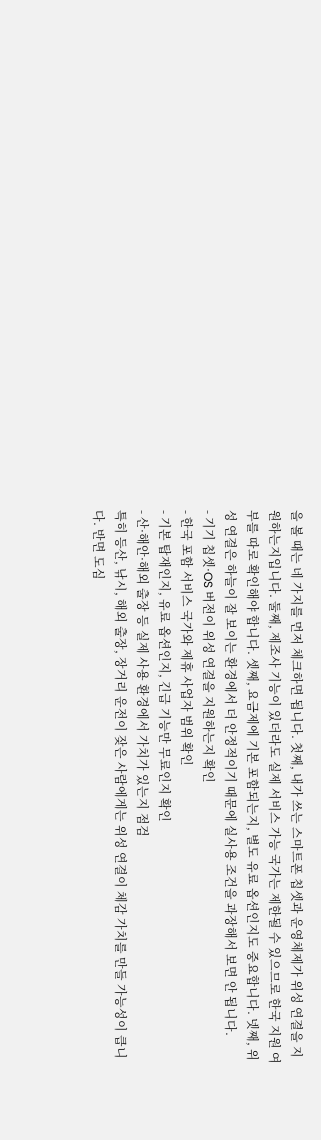을 볼 때는 네 가지를 먼저 체크하면 됩니다. 첫째, 내가 쓰는 스마트폰 칩셋과 운영체제가 위성 연결을 지원하는지입니다. 둘째, 제조사 기능이 있더라도 실제 서비스 가능 국가는 제한될 수 있으므로 한국 지원 여부를 따로 확인해야 합니다. 셋째, 요금제에 기본 포함되는지, 별도 유료 옵션인지도 중요합니다. 넷째, 위성 연결은 하늘이 잘 보이는 환경에서 더 안정적이기 때문에 실사용 조건을 과장해서 보면 안 됩니다.
- 기기 칩셋·OS 버전이 위성 연결을 지원하는지 확인
- 한국 포함 서비스 국가와 제휴 사업자 범위 확인
- 기본 탑재인지, 유료 옵션인지, 긴급 기능만 무료인지 확인
- 산·해안·해외 출장 등 실제 사용 환경에서 가치가 있는지 점검
특히 등산, 낚시, 해외 출장, 장거리 운전이 잦은 사람에게는 위성 연결이 체감 가치를 만들 가능성이 큽니다. 반면 도심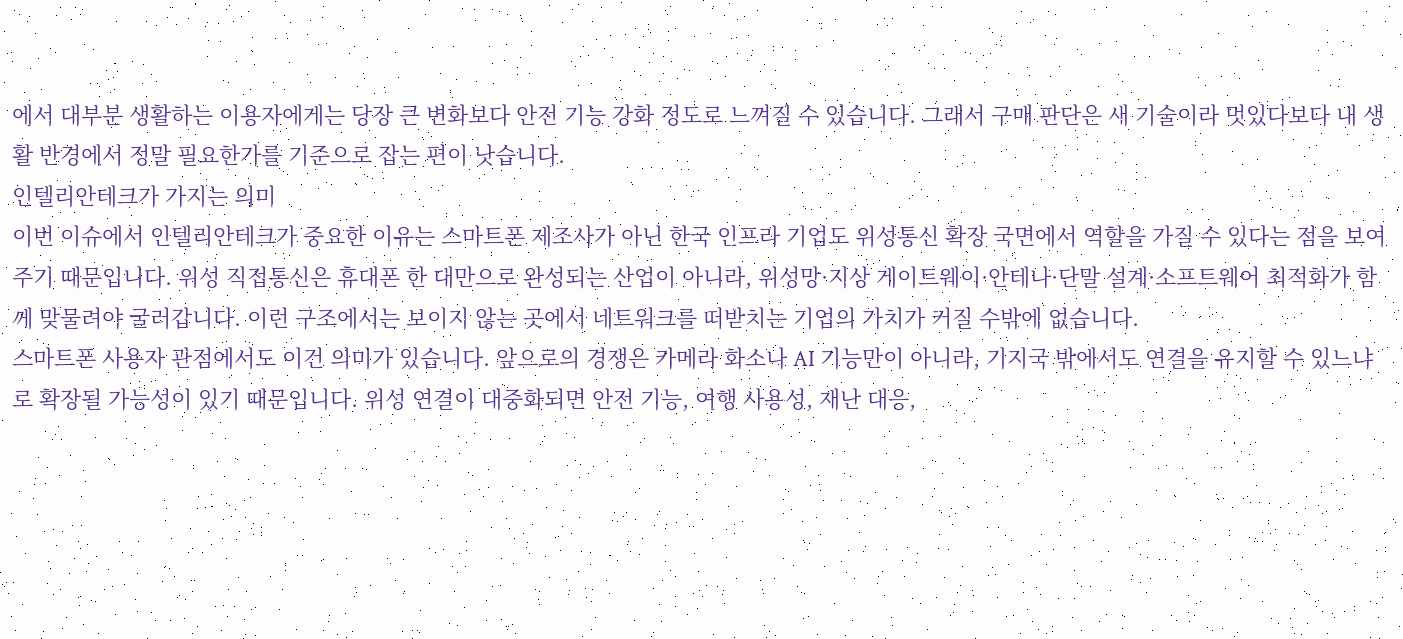에서 대부분 생활하는 이용자에게는 당장 큰 변화보다 안전 기능 강화 정도로 느껴질 수 있습니다. 그래서 구매 판단은 새 기술이라 멋있다보다 내 생활 반경에서 정말 필요한가를 기준으로 잡는 편이 낫습니다.
인텔리안테크가 가지는 의미
이번 이슈에서 인텔리안테크가 중요한 이유는 스마트폰 제조사가 아닌 한국 인프라 기업도 위성통신 확장 국면에서 역할을 가질 수 있다는 점을 보여주기 때문입니다. 위성 직접통신은 휴대폰 한 대만으로 완성되는 산업이 아니라, 위성망·지상 게이트웨이·안테나·단말 설계·소프트웨어 최적화가 함께 맞물려야 굴러갑니다. 이런 구조에서는 보이지 않는 곳에서 네트워크를 떠받치는 기업의 가치가 커질 수밖에 없습니다.
스마트폰 사용자 관점에서도 이건 의미가 있습니다. 앞으로의 경쟁은 카메라 화소나 AI 기능만이 아니라, 기지국 밖에서도 연결을 유지할 수 있느냐로 확장될 가능성이 있기 때문입니다. 위성 연결이 대중화되면 안전 기능, 여행 사용성, 재난 대응,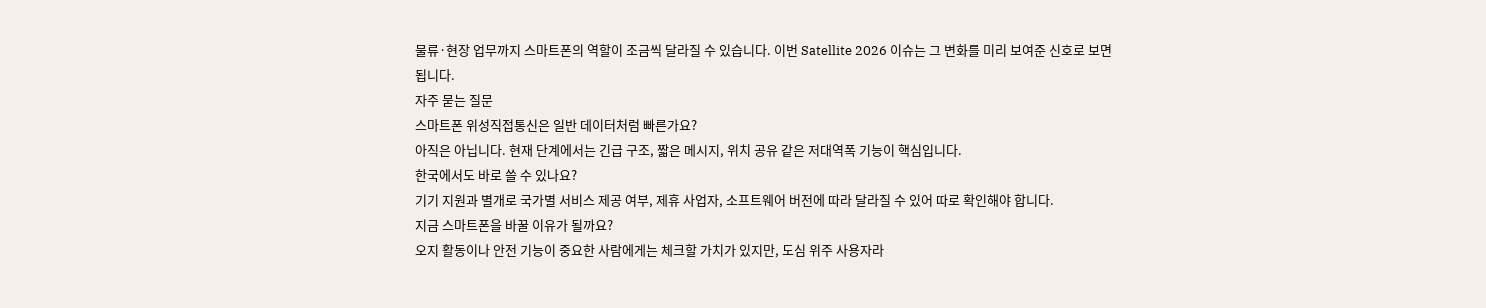물류·현장 업무까지 스마트폰의 역할이 조금씩 달라질 수 있습니다. 이번 Satellite 2026 이슈는 그 변화를 미리 보여준 신호로 보면 됩니다.
자주 묻는 질문
스마트폰 위성직접통신은 일반 데이터처럼 빠른가요?
아직은 아닙니다. 현재 단계에서는 긴급 구조, 짧은 메시지, 위치 공유 같은 저대역폭 기능이 핵심입니다.
한국에서도 바로 쓸 수 있나요?
기기 지원과 별개로 국가별 서비스 제공 여부, 제휴 사업자, 소프트웨어 버전에 따라 달라질 수 있어 따로 확인해야 합니다.
지금 스마트폰을 바꿀 이유가 될까요?
오지 활동이나 안전 기능이 중요한 사람에게는 체크할 가치가 있지만, 도심 위주 사용자라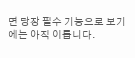면 당장 필수 기능으로 보기에는 아직 이릅니다.